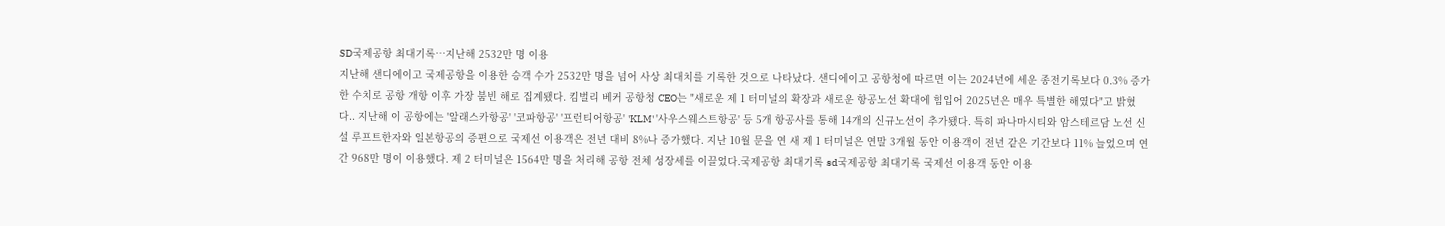SD국제공항 최대기록…지난해 2532만 명 이용
지난해 샌디에이고 국제공항을 이용한 승객 수가 2532만 명을 넘어 사상 최대치를 기록한 것으로 나타났다. 샌디에이고 공항청에 따르면 이는 2024년에 세운 종전기록보다 0.3% 증가한 수치로 공항 개항 이후 가장 붐빈 해로 집계됐다. 킴벌리 베커 공항청 CEO는 "새로운 제 1 터미널의 확장과 새로운 항공노선 확대에 힘입어 2025년은 매우 특별한 해였다"고 밝혔다.. 지난해 이 공항에는 '알래스카항공' '코파항공' '프런티어항공' 'KLM' '사우스웨스트항공' 등 5개 항공사를 통해 14개의 신규노선이 추가됐다. 특히 파나마시티와 암스테르담 노선 신설 루프트한자와 일본항공의 증편으로 국제선 이용객은 전년 대비 8%나 증가했다. 지난 10월 문을 연 새 제 1 터미널은 연말 3개월 동안 이용객이 전년 같은 기간보다 11% 늘었으며 연간 968만 명이 이용했다. 제 2 터미널은 1564만 명을 처리해 공항 전체 성장세를 이끌었다.국제공항 최대기록 sd국제공항 최대기록 국제선 이용객 동안 이용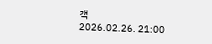객
2026.02.26. 21:00